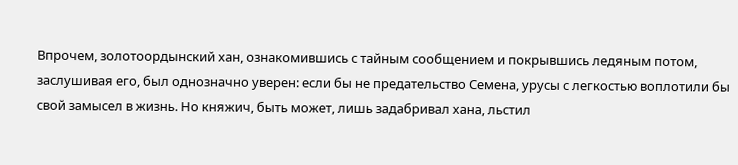Впрочем, золотоордынский хан, ознакомившись с тайным сообщением и покрывшись ледяным потом, заслушивая его, был однозначно уверен: если бы не предательство Семена, урусы с легкостью воплотили бы свой замысел в жизнь. Но княжич, быть может, лишь задабривал хана, льстил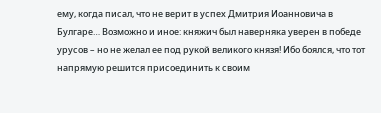ему, когда писал, что не верит в успех Дмитрия Иоанновича в Булгаре… Возможно и иное: княжич был наверняка уверен в победе урусов – но не желал ее под рукой великого князя! Ибо боялся, что тот напрямую решится присоединить к своим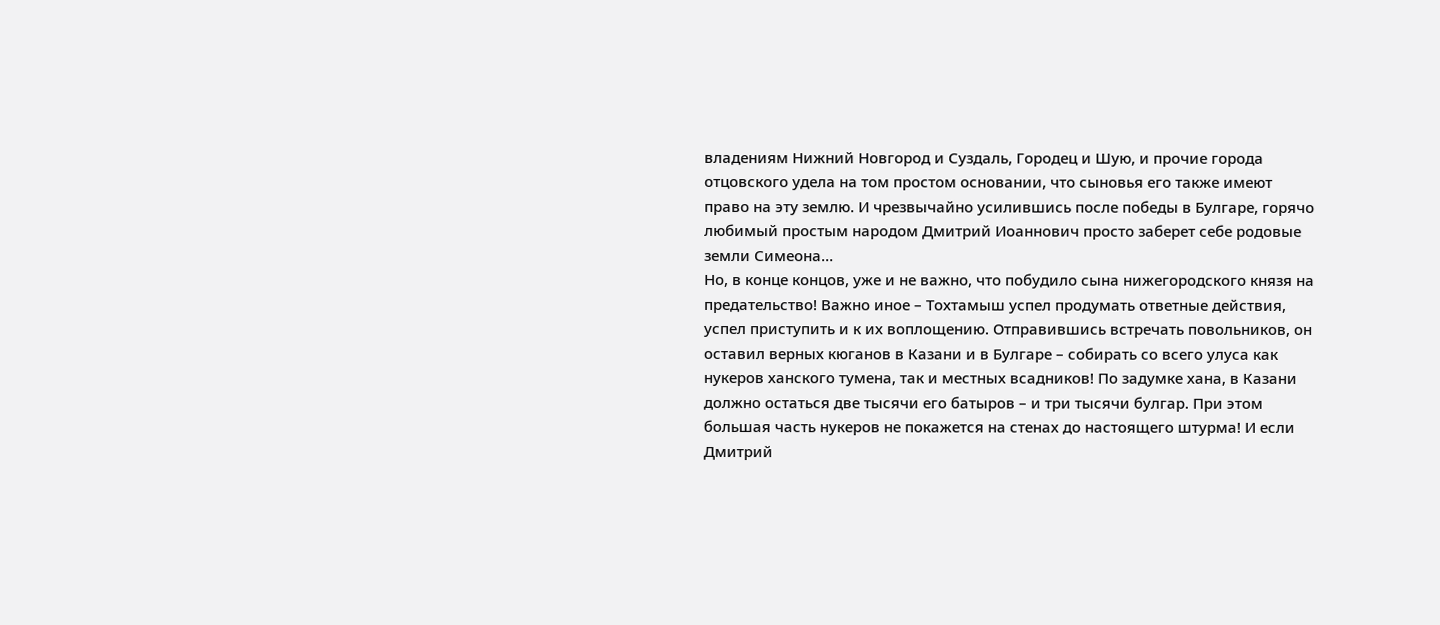владениям Нижний Новгород и Суздаль, Городец и Шую, и прочие города отцовского удела на том простом основании, что сыновья его также имеют право на эту землю. И чрезвычайно усилившись после победы в Булгаре, горячо любимый простым народом Дмитрий Иоаннович просто заберет себе родовые земли Симеона…
Но, в конце концов, уже и не важно, что побудило сына нижегородского князя на предательство! Важно иное – Тохтамыш успел продумать ответные действия, успел приступить и к их воплощению. Отправившись встречать повольников, он оставил верных кюганов в Казани и в Булгаре – собирать со всего улуса как нукеров ханского тумена, так и местных всадников! По задумке хана, в Казани должно остаться две тысячи его батыров – и три тысячи булгар. При этом большая часть нукеров не покажется на стенах до настоящего штурма! И если Дмитрий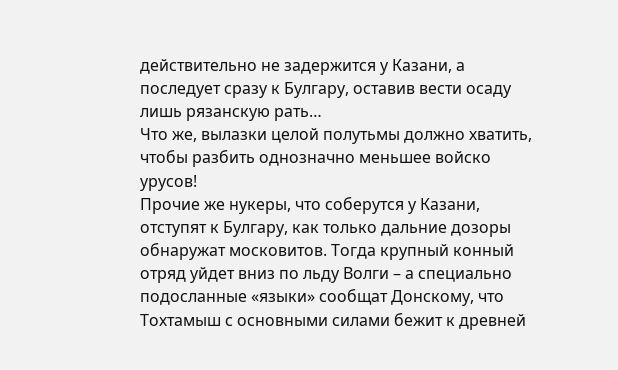действительно не задержится у Казани, а последует сразу к Булгару, оставив вести осаду лишь рязанскую рать…
Что же, вылазки целой полутьмы должно хватить, чтобы разбить однозначно меньшее войско урусов!
Прочие же нукеры, что соберутся у Казани, отступят к Булгару, как только дальние дозоры обнаружат московитов. Тогда крупный конный отряд уйдет вниз по льду Волги – а специально подосланные «языки» сообщат Донскому, что Тохтамыш с основными силами бежит к древней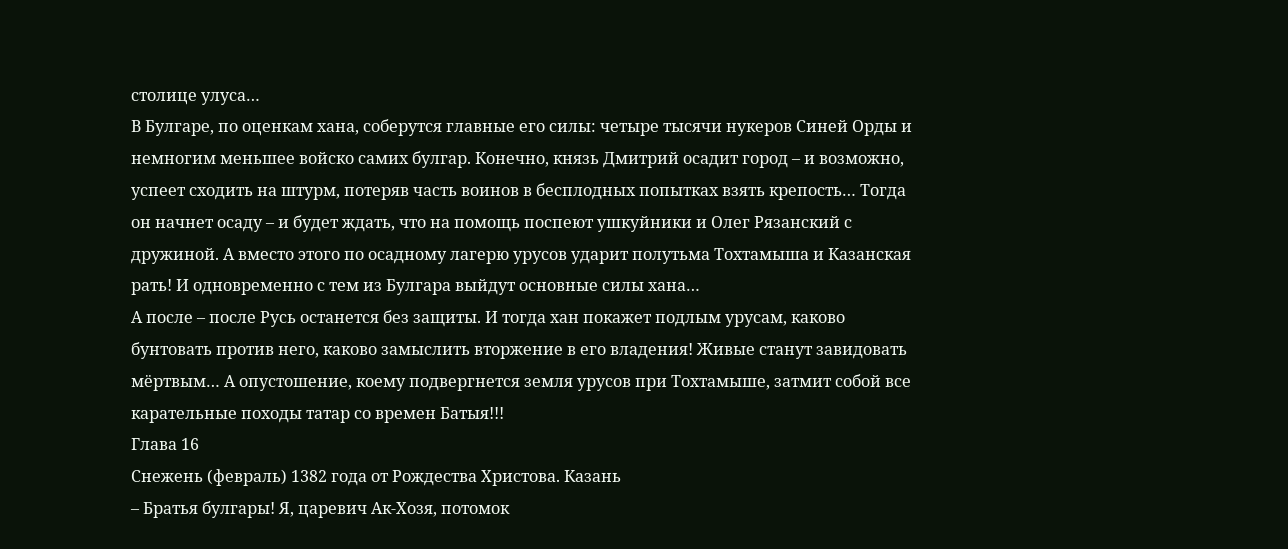столице улуса…
В Булгаре, по оценкам хана, соберутся главные его силы: четыре тысячи нукеров Синей Орды и немногим меньшее войско самих булгар. Конечно, князь Дмитрий осадит город – и возможно, успеет сходить на штурм, потеряв часть воинов в бесплодных попытках взять крепость… Тогда он начнет осаду – и будет ждать, что на помощь поспеют ушкуйники и Олег Рязанский с дружиной. А вместо этого по осадному лагерю урусов ударит полутьма Тохтамыша и Казанская рать! И одновременно с тем из Булгара выйдут основные силы хана…
А после – после Русь останется без защиты. И тогда хан покажет подлым урусам, каково бунтовать против него, каково замыслить вторжение в его владения! Живые станут завидовать мёртвым… А опустошение, коему подвергнется земля урусов при Тохтамыше, затмит собой все карательные походы татар со времен Батыя!!!
Глава 16
Снежень (февраль) 1382 года от Рождества Христова. Казань
– Братья булгары! Я, царевич Ак-Хозя, потомок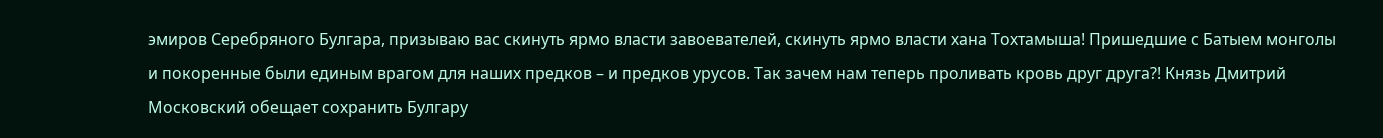эмиров Серебряного Булгара, призываю вас скинуть ярмо власти завоевателей, скинуть ярмо власти хана Тохтамыша! Пришедшие с Батыем монголы и покоренные были единым врагом для наших предков – и предков урусов. Так зачем нам теперь проливать кровь друг друга?! Князь Дмитрий Московский обещает сохранить Булгару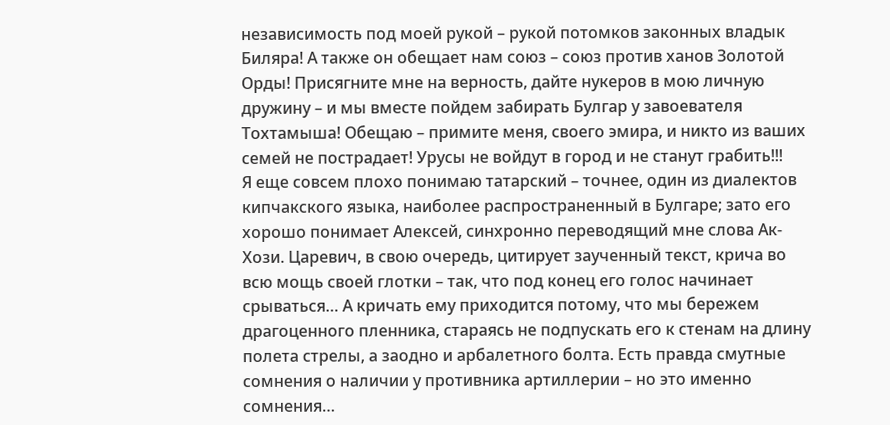независимость под моей рукой – рукой потомков законных владык Биляра! А также он обещает нам союз – союз против ханов Золотой Орды! Присягните мне на верность, дайте нукеров в мою личную дружину – и мы вместе пойдем забирать Булгар у завоевателя Тохтамыша! Обещаю – примите меня, своего эмира, и никто из ваших семей не пострадает! Урусы не войдут в город и не станут грабить!!!
Я еще совсем плохо понимаю татарский – точнее, один из диалектов кипчакского языка, наиболее распространенный в Булгаре; зато его хорошо понимает Алексей, синхронно переводящий мне слова Ак-Хози. Царевич, в свою очередь, цитирует заученный текст, крича во всю мощь своей глотки – так, что под конец его голос начинает срываться… А кричать ему приходится потому, что мы бережем драгоценного пленника, стараясь не подпускать его к стенам на длину полета стрелы, а заодно и арбалетного болта. Есть правда смутные сомнения о наличии у противника артиллерии – но это именно сомнения…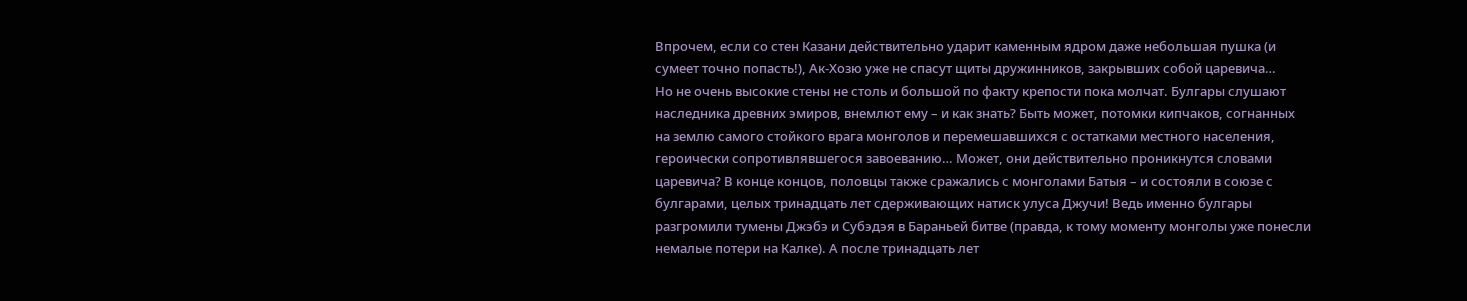Впрочем, если со стен Казани действительно ударит каменным ядром даже небольшая пушка (и сумеет точно попасть!), Ак-Хозю уже не спасут щиты дружинников, закрывших собой царевича…
Но не очень высокие стены не столь и большой по факту крепости пока молчат. Булгары слушают наследника древних эмиров, внемлют ему – и как знать? Быть может, потомки кипчаков, согнанных на землю самого стойкого врага монголов и перемешавшихся с остатками местного населения, героически сопротивлявшегося завоеванию… Может, они действительно проникнутся словами царевича? В конце концов, половцы также сражались с монголами Батыя – и состояли в союзе с булгарами, целых тринадцать лет сдерживающих натиск улуса Джучи! Ведь именно булгары разгромили тумены Джэбэ и Субэдэя в Бараньей битве (правда, к тому моменту монголы уже понесли немалые потери на Калке). А после тринадцать лет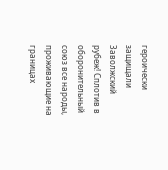героически защищали Заволжский рубеж! Сплотив в оборонительный союз все народы, проживающие на границах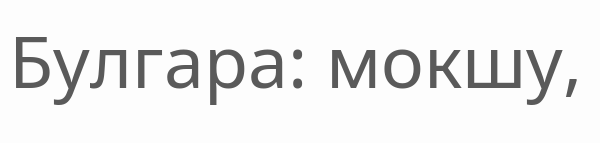Булгара: мокшу,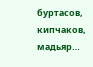буртасов, кипчаков, мадьяр…